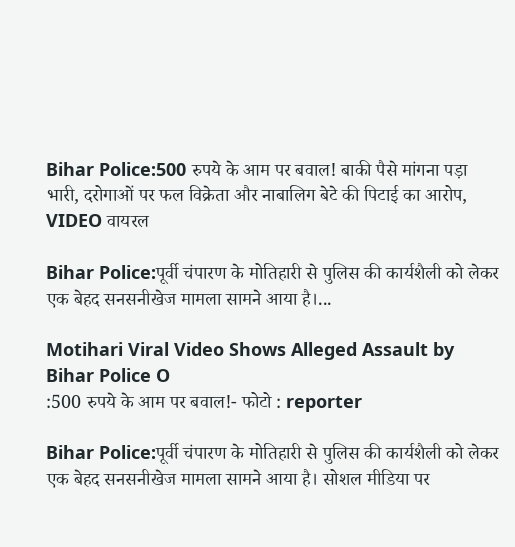Bihar Police:500 रुपये के आम पर बवाल! बाकी पैसे मांगना पड़ा भारी, दरोगाओं पर फल विक्रेता और नाबालिग बेटे की पिटाई का आरोप, VIDEO वायरल

Bihar Police:पूर्वी चंपारण के मोतिहारी से पुलिस की कार्यशैली को लेकर एक बेहद सनसनीखेज मामला सामने आया है।...

Motihari Viral Video Shows Alleged Assault by Bihar Police O
:500 रुपये के आम पर बवाल!- फोटो : reporter

Bihar Police:पूर्वी चंपारण के मोतिहारी से पुलिस की कार्यशैली को लेकर एक बेहद सनसनीखेज मामला सामने आया है। सोशल मीडिया पर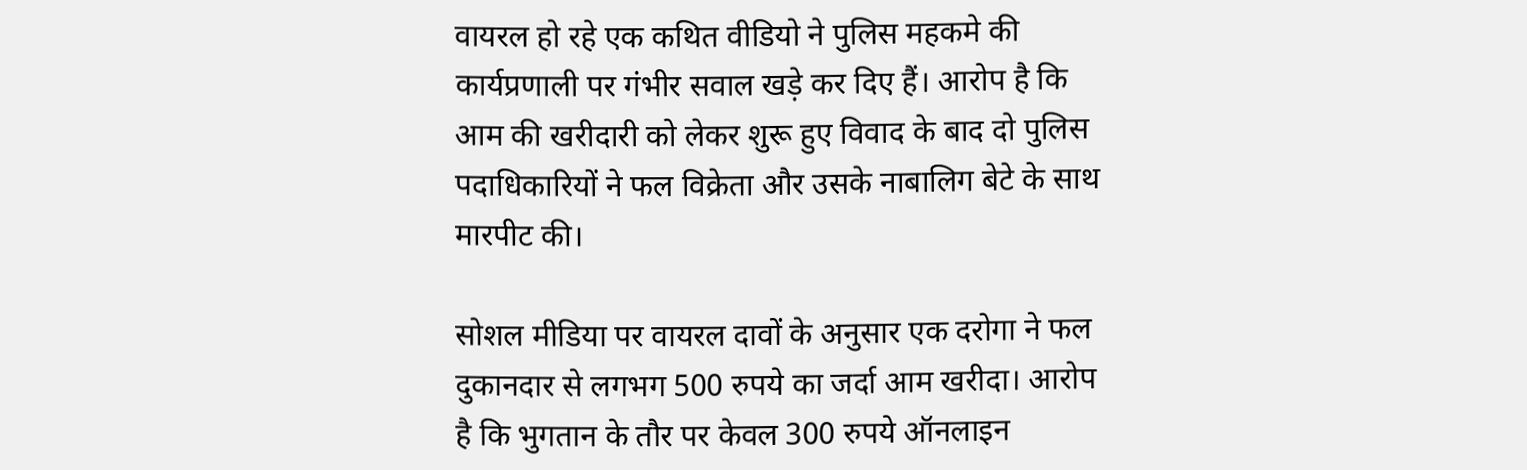वायरल हो रहे एक कथित वीडियो ने पुलिस महकमे की कार्यप्रणाली पर गंभीर सवाल खड़े कर दिए हैं। आरोप है कि आम की खरीदारी को लेकर शुरू हुए विवाद के बाद दो पुलिस पदाधिकारियों ने फल विक्रेता और उसके नाबालिग बेटे के साथ मारपीट की।

सोशल मीडिया पर वायरल दावों के अनुसार एक दरोगा ने फल दुकानदार से लगभग 500 रुपये का जर्दा आम खरीदा। आरोप है कि भुगतान के तौर पर केवल 300 रुपये ऑनलाइन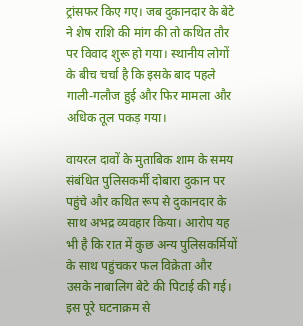ट्रांसफर किए गए। जब दुकानदार के बेटे ने शेष राशि की मांग की तो कथित तौर पर विवाद शुरू हो गया। स्थानीय लोगों के बीच चर्चा है कि इसके बाद पहले गाली-गलौज हुई और फिर मामला और अधिक तूल पकड़ गया।

वायरल दावों के मुताबिक शाम के समय संबंधित पुलिसकर्मी दोबारा दुकान पर पहुंचे और कथित रूप से दुकानदार के साथ अभद्र व्यवहार किया। आरोप यह भी है कि रात में कुछ अन्य पुलिसकर्मियों के साथ पहुंचकर फल विक्रेता और उसके नाबालिग बेटे की पिटाई की गई। इस पूरे घटनाक्रम से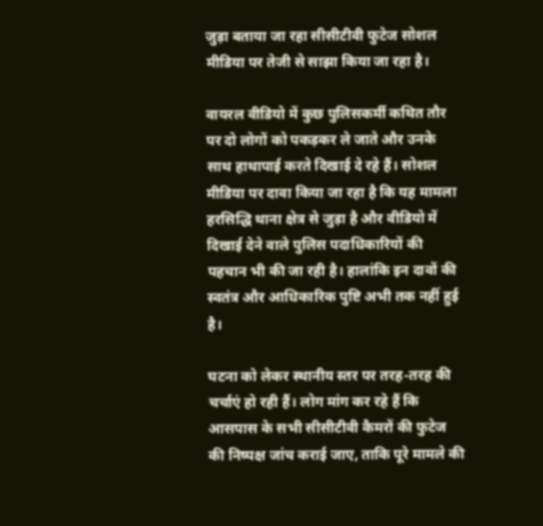जुड़ा बताया जा रहा सीसीटीवी फुटेज सोशल मीडिया पर तेजी से साझा किया जा रहा है।

वायरल वीडियो में कुछ पुलिसकर्मी कथित तौर पर दो लोगों को पकड़कर ले जाते और उनके साथ हाथापाई करते दिखाई दे रहे हैं। सोशल मीडिया पर दावा किया जा रहा है कि यह मामला हरसिद्धि थाना क्षेत्र से जुड़ा है और वीडियो में दिखाई देने वाले पुलिस पदाधिकारियों की पहचान भी की जा रही है। हालांकि इन दावों की स्वतंत्र और आधिकारिक पुष्टि अभी तक नहीं हुई है।

घटना को लेकर स्थानीय स्तर पर तरह-तरह की चर्चाएं हो रही हैं। लोग मांग कर रहे हैं कि आसपास के सभी सीसीटीवी कैमरों की फुटेज की निष्पक्ष जांच कराई जाए, ताकि पूरे मामले की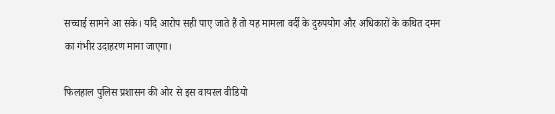सच्चाई सामने आ सके। यदि आरोप सही पाए जाते हैं तो यह मामला वर्दी के दुरुपयोग और अधिकारों के कथित दमन का गंभीर उदाहरण माना जाएगा।

फिलहाल पुलिस प्रशासन की ओर से इस वायरल वीडियो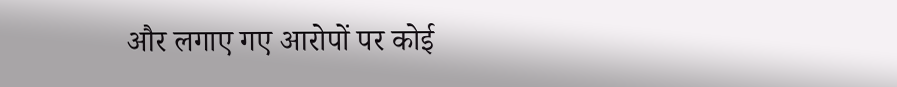और लगाए गए आरोपों पर कोई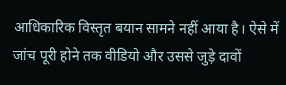आधिकारिक विस्तृत बयान सामने नहीं आया है। ऐसे में जांच पूरी होने तक वीडियो और उससे जुड़े दावों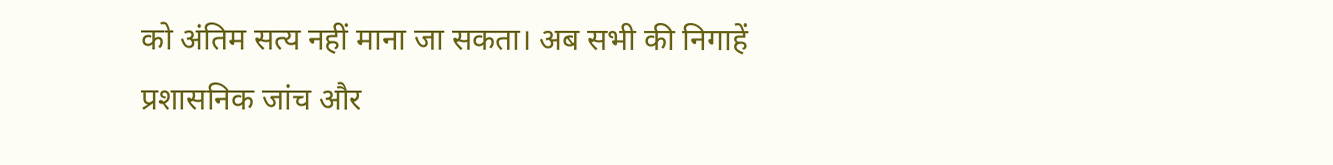को अंतिम सत्य नहीं माना जा सकता। अब सभी की निगाहें प्रशासनिक जांच और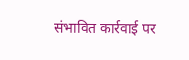संभावित कार्रवाई पर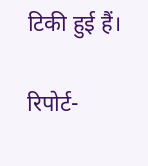टिकी हुई हैं।

रिपोर्ट-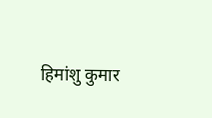हिमांशु कुमार